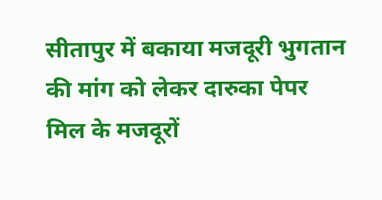सीतापुर में बकाया मजदूरी भुगतान की मांग को लेकर दारुका पेपर मिल के मजदूरों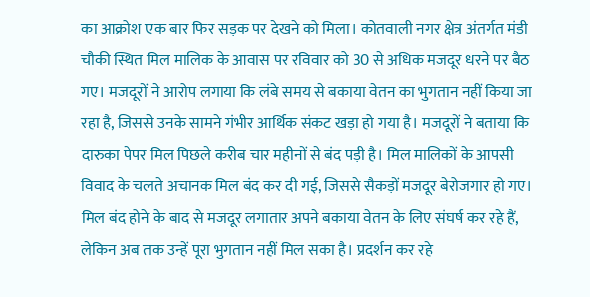का आक्रोश एक बार फिर सड़क पर देखने को मिला। कोतवाली नगर क्षेत्र अंतर्गत मंडी चौकी स्थित मिल मालिक के आवास पर रविवार को 30 से अधिक मजदूर धरने पर बैठ गए। मजदूरों ने आरोप लगाया कि लंबे समय से बकाया वेतन का भुगतान नहीं किया जा रहा है, जिससे उनके सामने गंभीर आर्थिक संकट खड़ा हो गया है। मजदूरों ने बताया कि दारुका पेपर मिल पिछले करीब चार महीनों से बंद पड़ी है। मिल मालिकों के आपसी विवाद के चलते अचानक मिल बंद कर दी गई, जिससे सैकड़ों मजदूर बेरोजगार हो गए। मिल बंद होने के बाद से मजदूर लगातार अपने बकाया वेतन के लिए संघर्ष कर रहे हैं, लेकिन अब तक उन्हें पूरा भुगतान नहीं मिल सका है। प्रदर्शन कर रहे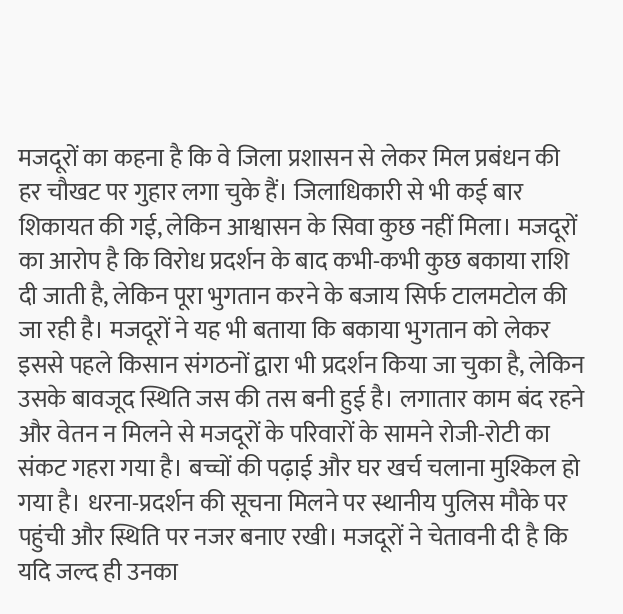मजदूरों का कहना है कि वे जिला प्रशासन से लेकर मिल प्रबंधन की हर चौखट पर गुहार लगा चुके हैं। जिलाधिकारी से भी कई बार शिकायत की गई, लेकिन आश्वासन के सिवा कुछ नहीं मिला। मजदूरों का आरोप है कि विरोध प्रदर्शन के बाद कभी-कभी कुछ बकाया राशि दी जाती है, लेकिन पूरा भुगतान करने के बजाय सिर्फ टालमटोल की जा रही है। मजदूरों ने यह भी बताया कि बकाया भुगतान को लेकर इससे पहले किसान संगठनों द्वारा भी प्रदर्शन किया जा चुका है, लेकिन उसके बावजूद स्थिति जस की तस बनी हुई है। लगातार काम बंद रहने और वेतन न मिलने से मजदूरों के परिवारों के सामने रोजी-रोटी का संकट गहरा गया है। बच्चों की पढ़ाई और घर खर्च चलाना मुश्किल हो गया है। धरना-प्रदर्शन की सूचना मिलने पर स्थानीय पुलिस मौके पर पहुंची और स्थिति पर नजर बनाए रखी। मजदूरों ने चेतावनी दी है कि यदि जल्द ही उनका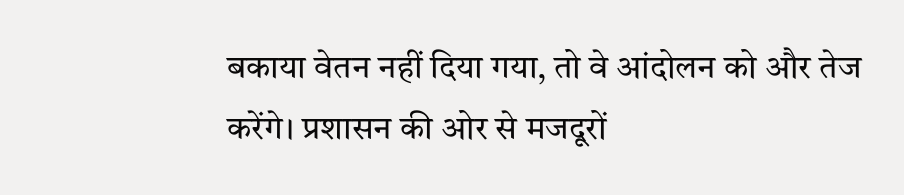बकाया वेतन नहीं दिया गया, तो वे आंदोलन को और तेज करेंगे। प्रशासन की ओर से मजदूरों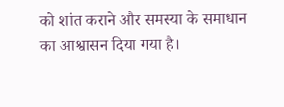को शांत कराने और समस्या के समाधान का आश्वासन दिया गया है।